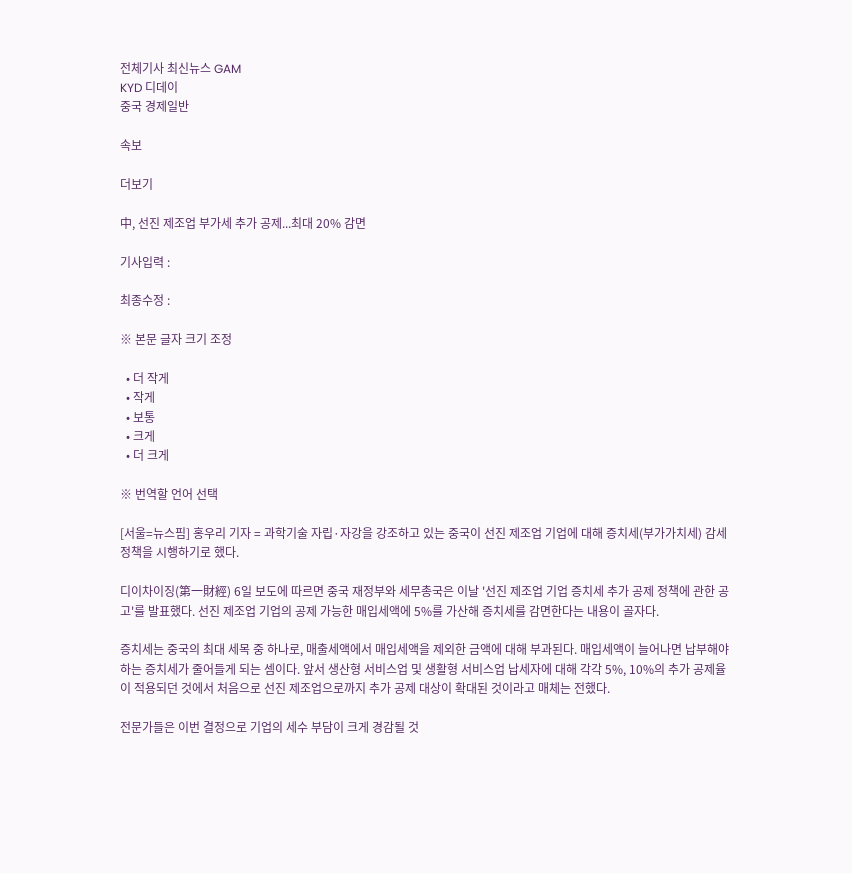전체기사 최신뉴스 GAM
KYD 디데이
중국 경제일반

속보

더보기

中, 선진 제조업 부가세 추가 공제...최대 20% 감면

기사입력 :

최종수정 :

※ 본문 글자 크기 조정

  • 더 작게
  • 작게
  • 보통
  • 크게
  • 더 크게

※ 번역할 언어 선택

[서울=뉴스핌] 홍우리 기자 = 과학기술 자립·자강을 강조하고 있는 중국이 선진 제조업 기업에 대해 증치세(부가가치세) 감세 정책을 시행하기로 했다.

디이차이징(第一財經) 6일 보도에 따르면 중국 재정부와 세무총국은 이날 '선진 제조업 기업 증치세 추가 공제 정책에 관한 공고'를 발표했다. 선진 제조업 기업의 공제 가능한 매입세액에 5%를 가산해 증치세를 감면한다는 내용이 골자다.

증치세는 중국의 최대 세목 중 하나로, 매출세액에서 매입세액을 제외한 금액에 대해 부과된다. 매입세액이 늘어나면 납부해야 하는 증치세가 줄어들게 되는 셈이다. 앞서 생산형 서비스업 및 생활형 서비스업 납세자에 대해 각각 5%, 10%의 추가 공제율이 적용되던 것에서 처음으로 선진 제조업으로까지 추가 공제 대상이 확대된 것이라고 매체는 전했다.

전문가들은 이번 결정으로 기업의 세수 부담이 크게 경감될 것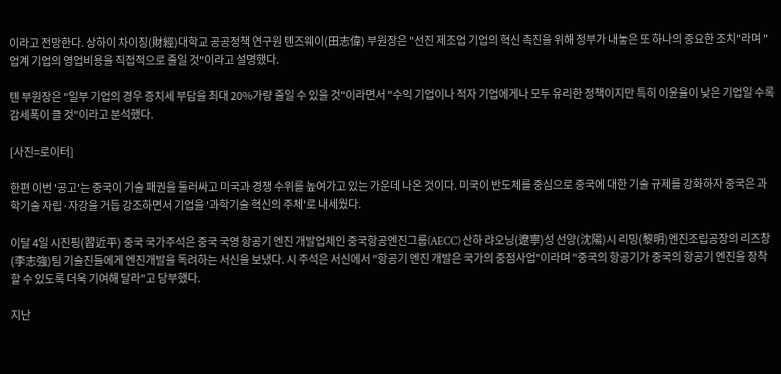이라고 전망한다. 상하이 차이징(財經)대학교 공공정책 연구원 톈즈웨이(田志偉) 부원장은 "선진 제조업 기업의 혁신 촉진을 위해 정부가 내놓은 또 하나의 중요한 조치"라며 "업계 기업의 영업비용을 직접적으로 줄일 것"이라고 설명했다.

톈 부원장은 "일부 기업의 경우 증치세 부담을 최대 20%가량 줄일 수 있을 것"이라면서 "수익 기업이나 적자 기업에게나 모두 유리한 정책이지만 특히 이윤율이 낮은 기업일 수록 감세폭이 클 것"이라고 분석했다.

[사진=로이터]

한편 이번 '공고'는 중국이 기술 패권을 둘러싸고 미국과 경쟁 수위를 높여가고 있는 가운데 나온 것이다. 미국이 반도체를 중심으로 중국에 대한 기술 규제를 강화하자 중국은 과학기술 자립·자강을 거듭 강조하면서 기업을 '과학기술 혁신의 주체'로 내세웠다.

이달 4일 시진핑(習近平) 중국 국가주석은 중국 국영 항공기 엔진 개발업체인 중국항공엔진그룹(AECC) 산하 랴오닝(遼寧)성 선양(沈陽)시 리밍(黎明)엔진조립공장의 리즈창(李志強)팀 기술진들에게 엔진개발을 독려하는 서신을 보냈다. 시 주석은 서신에서 "항공기 엔진 개발은 국가의 중점사업"이라며 "중국의 항공기가 중국의 항공기 엔진을 장착할 수 있도록 더욱 기여해 달라"고 당부했다.

지난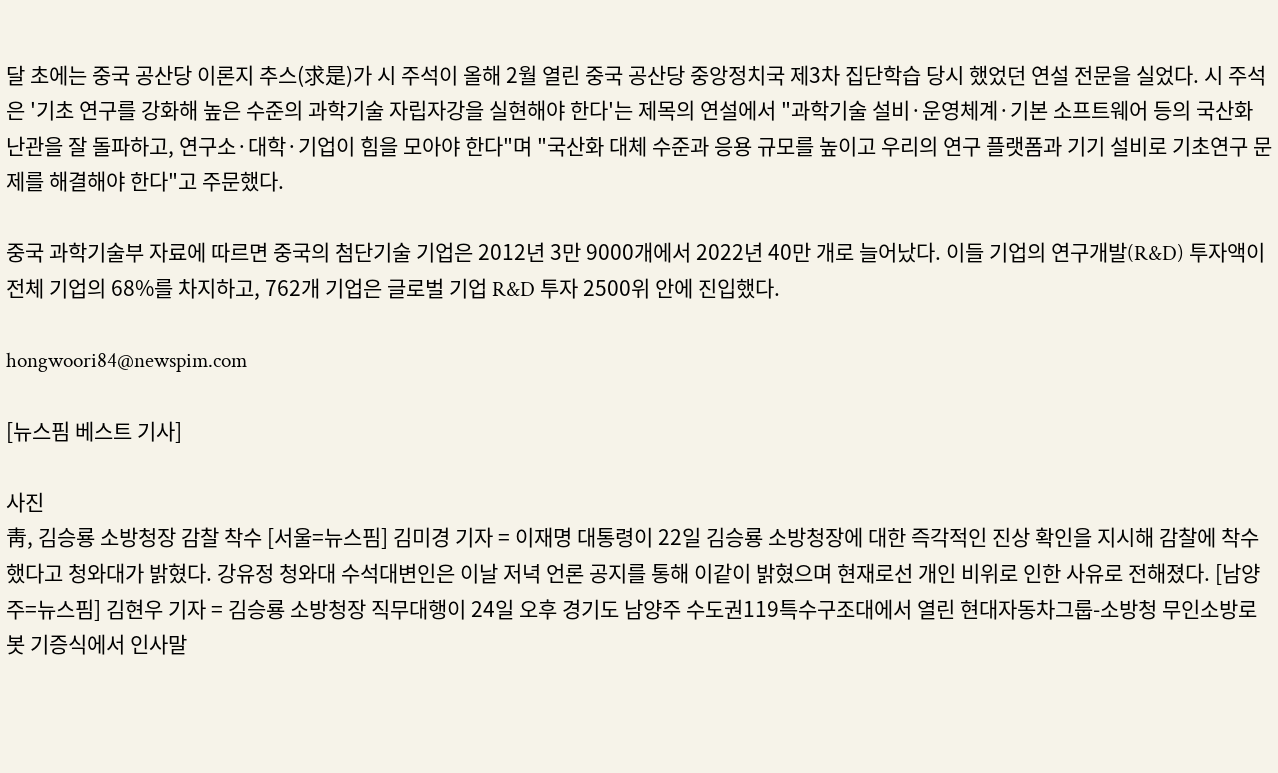달 초에는 중국 공산당 이론지 추스(求是)가 시 주석이 올해 2월 열린 중국 공산당 중앙정치국 제3차 집단학습 당시 했었던 연설 전문을 실었다. 시 주석은 '기초 연구를 강화해 높은 수준의 과학기술 자립자강을 실현해야 한다'는 제목의 연설에서 "과학기술 설비·운영체계·기본 소프트웨어 등의 국산화 난관을 잘 돌파하고, 연구소·대학·기업이 힘을 모아야 한다"며 "국산화 대체 수준과 응용 규모를 높이고 우리의 연구 플랫폼과 기기 설비로 기초연구 문제를 해결해야 한다"고 주문했다.

중국 과학기술부 자료에 따르면 중국의 첨단기술 기업은 2012년 3만 9000개에서 2022년 40만 개로 늘어났다. 이들 기업의 연구개발(R&D) 투자액이 전체 기업의 68%를 차지하고, 762개 기업은 글로벌 기업 R&D 투자 2500위 안에 진입했다.

hongwoori84@newspim.com

[뉴스핌 베스트 기사]

사진
靑, 김승룡 소방청장 감찰 착수 [서울=뉴스핌] 김미경 기자 = 이재명 대통령이 22일 김승룡 소방청장에 대한 즉각적인 진상 확인을 지시해 감찰에 착수했다고 청와대가 밝혔다. 강유정 청와대 수석대변인은 이날 저녁 언론 공지를 통해 이같이 밝혔으며 현재로선 개인 비위로 인한 사유로 전해졌다. [남양주=뉴스핌] 김현우 기자 = 김승룡 소방청장 직무대행이 24일 오후 경기도 남양주 수도권119특수구조대에서 열린 현대자동차그룹-소방청 무인소방로봇 기증식에서 인사말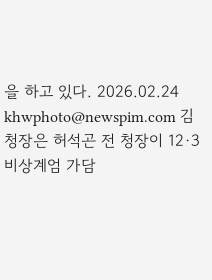을 하고 있다. 2026.02.24 khwphoto@newspim.com 김 청장은 허석곤 전 청장이 12·3 비상계엄 가담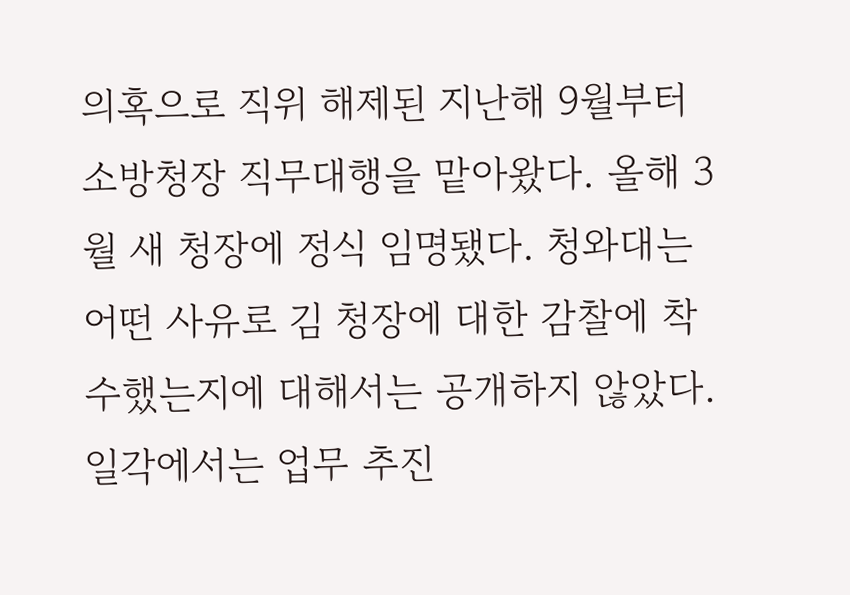의혹으로 직위 해제된 지난해 9월부터 소방청장 직무대행을 맡아왔다. 올해 3월 새 청장에 정식 임명됐다. 청와대는 어떤 사유로 김 청장에 대한 감찰에 착수했는지에 대해서는 공개하지 않았다.  일각에서는 업무 추진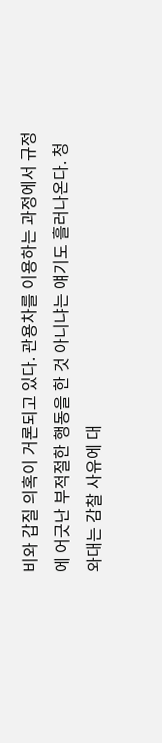비와 갑질 의혹이 거론되고 있다. 관용차를 이용하는 과정에서 규정에 어긋난 부적절한 행동을 한 것 아니냐는 얘기도 흘러나온다. 청와대는 감찰 사유에 대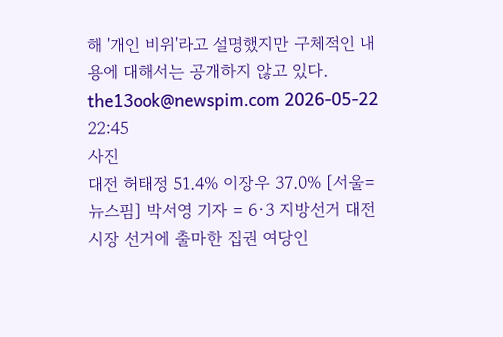해 '개인 비위'라고 설명했지만 구체적인 내용에 대해서는 공개하지 않고 있다. the13ook@newspim.com 2026-05-22 22:45
사진
대전 허태정 51.4% 이장우 37.0% [서울=뉴스핌] 박서영 기자 = 6·3 지방선거 대전시장 선거에 출마한 집권 여당인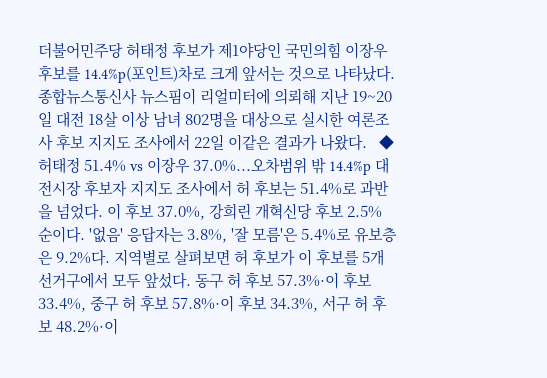더불어민주당 허태정 후보가 제1야당인 국민의힘 이장우 후보를 14.4%p(포인트)차로 크게 앞서는 것으로 나타났다.  종합뉴스통신사 뉴스핌이 리얼미터에 의뢰해 지난 19~20일 대전 18살 이상 남녀 802명을 대상으로 실시한 여론조사 후보 지지도 조사에서 22일 이같은 결과가 나왔다.   ◆ 허태정 51.4% vs 이장우 37.0%...오차범위 밖 14.4%p 대전시장 후보자 지지도 조사에서 허 후보는 51.4%로 과반을 넘었다. 이 후보 37.0%, 강희린 개혁신당 후보 2.5% 순이다. '없음' 응답자는 3.8%, '잘 모름'은 5.4%로 유보층은 9.2%다. 지역별로 살펴보면 허 후보가 이 후보를 5개 선거구에서 모두 앞섰다. 동구 허 후보 57.3%·이 후보 33.4%, 중구 허 후보 57.8%·이 후보 34.3%, 서구 허 후보 48.2%·이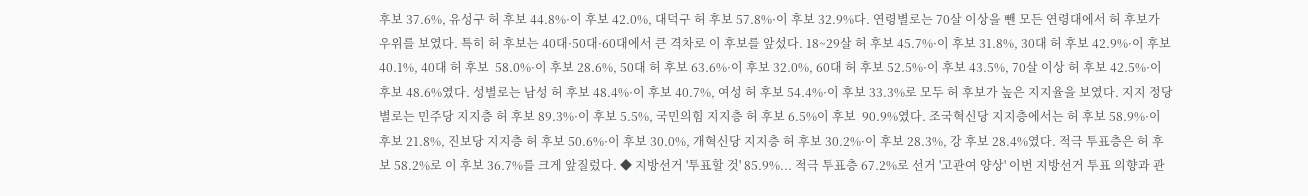후보 37.6%, 유성구 허 후보 44.8%·이 후보 42.0%, 대덕구 허 후보 57.8%·이 후보 32.9%다. 연령별로는 70살 이상을 뺀 모든 연령대에서 허 후보가 우위를 보였다. 특히 허 후보는 40대·50대·60대에서 큰 격차로 이 후보를 앞섰다. 18~29살 허 후보 45.7%·이 후보 31.8%, 30대 허 후보 42.9%·이 후보 40.1%, 40대 허 후보  58.0%·이 후보 28.6%, 50대 허 후보 63.6%·이 후보 32.0%, 60대 허 후보 52.5%·이 후보 43.5%, 70살 이상 허 후보 42.5%·이 후보 48.6%였다. 성별로는 남성 허 후보 48.4%·이 후보 40.7%, 여성 허 후보 54.4%·이 후보 33.3%로 모두 허 후보가 높은 지지율을 보였다. 지지 정당별로는 민주당 지지층 허 후보 89.3%·이 후보 5.5%, 국민의힘 지지층 허 후보 6.5%이 후보  90.9%였다. 조국혁신당 지지층에서는 허 후보 58.9%·이 후보 21.8%, 진보당 지지층 허 후보 50.6%·이 후보 30.0%, 개혁신당 지지층 허 후보 30.2%·이 후보 28.3%, 강 후보 28.4%였다. 적극 투표층은 허 후보 58.2%로 이 후보 36.7%를 크게 앞질렀다. ◆ 지방선거 '투표할 것' 85.9%... 적극 투표층 67.2%로 선거 '고관여 양상' 이번 지방선거 투표 의향과 관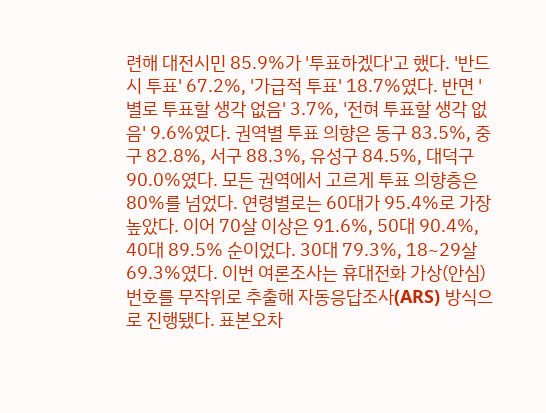련해 대전시민 85.9%가 '투표하겠다'고 했다. '반드시 투표' 67.2%, '가급적 투표' 18.7%였다. 반면 '별로 투표할 생각 없음' 3.7%, '전혀 투표할 생각 없음' 9.6%였다. 권역별 투표 의향은 동구 83.5%, 중구 82.8%, 서구 88.3%, 유성구 84.5%, 대덕구 90.0%였다. 모든 권역에서 고르게 투표 의향층은 80%를 넘었다. 연령별로는 60대가 95.4%로 가장 높았다. 이어 70살 이상은 91.6%, 50대 90.4%, 40대 89.5% 순이었다. 30대 79.3%, 18~29살 69.3%였다. 이번 여론조사는 휴대전화 가상(안심)번호를 무작위로 추출해 자동응답조사(ARS) 방식으로 진행됐다. 표본오차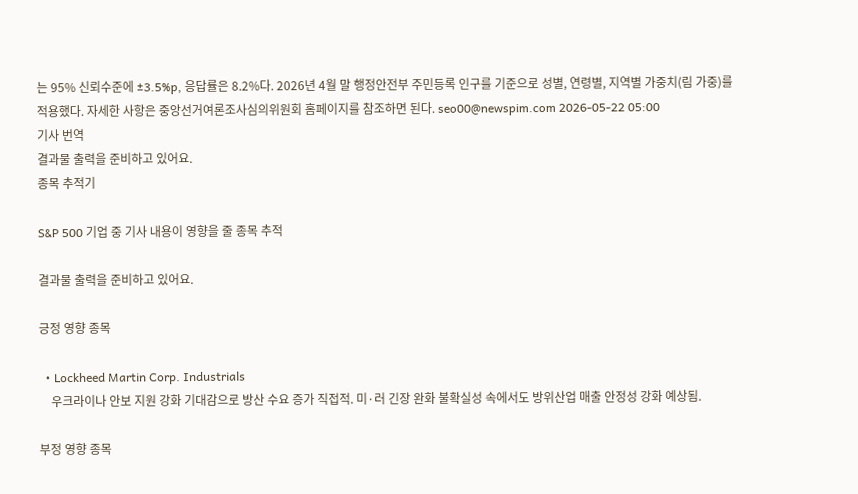는 95% 신뢰수준에 ±3.5%p, 응답률은 8.2%다. 2026년 4월 말 행정안전부 주민등록 인구를 기준으로 성별, 연령별, 지역별 가중치(림 가중)를 적용했다. 자세한 사항은 중앙선거여론조사심의위원회 홈페이지를 참조하면 된다. seo00@newspim.com 2026-05-22 05:00
기사 번역
결과물 출력을 준비하고 있어요.
종목 추적기

S&P 500 기업 중 기사 내용이 영향을 줄 종목 추적

결과물 출력을 준비하고 있어요.

긍정 영향 종목

  • Lockheed Martin Corp. Industrials
    우크라이나 안보 지원 강화 기대감으로 방산 수요 증가 직접적. 미·러 긴장 완화 불확실성 속에서도 방위산업 매출 안정성 강화 예상됨.

부정 영향 종목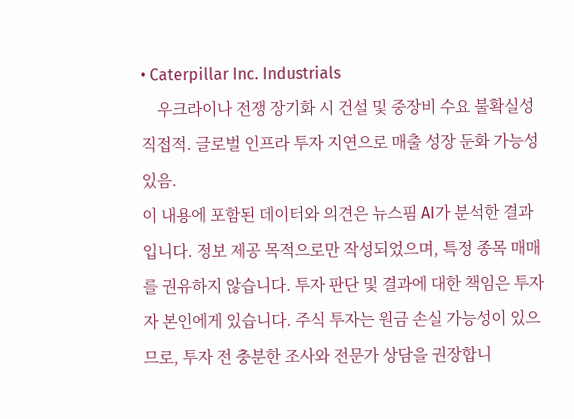• Caterpillar Inc. Industrials
    우크라이나 전쟁 장기화 시 건설 및 중장비 수요 불확실성 직접적. 글로벌 인프라 투자 지연으로 매출 성장 둔화 가능성 있음.
이 내용에 포함된 데이터와 의견은 뉴스핌 AI가 분석한 결과입니다. 정보 제공 목적으로만 작성되었으며, 특정 종목 매매를 권유하지 않습니다. 투자 판단 및 결과에 대한 책임은 투자자 본인에게 있습니다. 주식 투자는 원금 손실 가능성이 있으므로, 투자 전 충분한 조사와 전문가 상담을 권장합니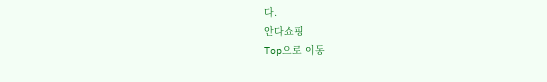다.
안다쇼핑
Top으로 이동